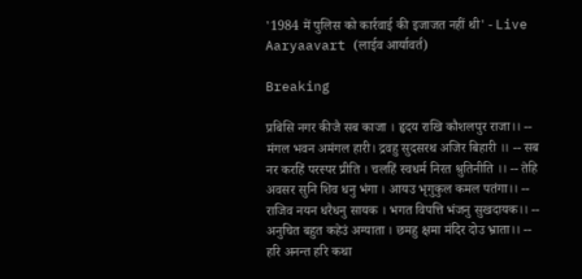'1984 में पुलिस को कार्रवाई की इजाजत नहीं थी' - Live Aaryaavart (लाईव आर्यावर्त)

Breaking

प्रबिसि नगर कीजै सब काजा । हृदय राखि कौशलपुर राजा।। -- मंगल भवन अमंगल हारी। द्रवहु सुदसरथ अजिर बिहारी ।। -- सब नर करहिं परस्पर प्रीति । चलहिं स्वधर्म निरत श्रुतिनीति ।। -- तेहि अवसर सुनि शिव धनु भंगा । आयउ भृगुकुल कमल पतंगा।। -- राजिव नयन धरैधनु सायक । भगत विपत्ति भंजनु सुखदायक।। -- अनुचित बहुत कहेउं अग्याता । छमहु क्षमा मंदिर दोउ भ्राता।। -- हरि अनन्त हरि कथा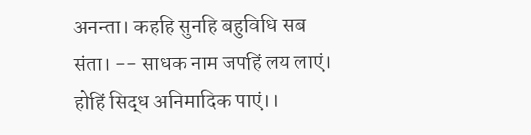अनन्ता। कहहि सुनहि बहुविधि सब संता। -- साधक नाम जपहिं लय लाएं। होहिं सिद्ध अनिमादिक पाएं।।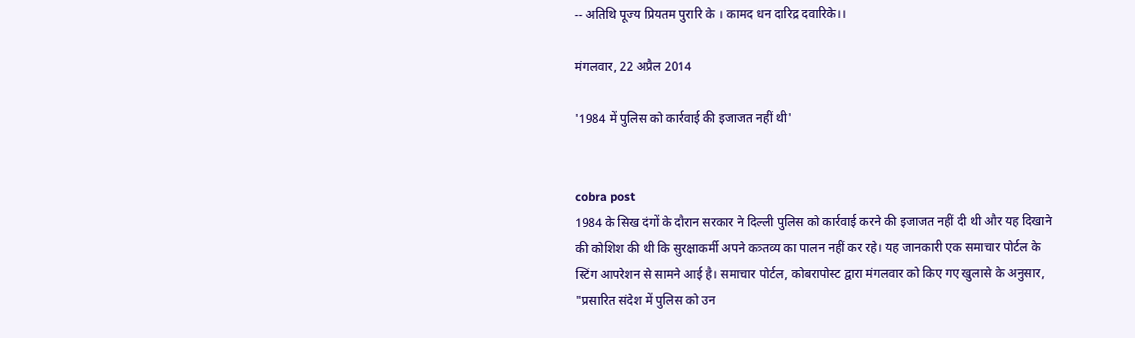-- अतिथि पूज्य प्रियतम पुरारि के । कामद धन दारिद्र दवारिके।।

मंगलवार, 22 अप्रैल 2014

'1984 में पुलिस को कार्रवाई की इजाजत नहीं थी'


cobra post
1984 के सिख दंगों के दौरान सरकार ने दिल्ली पुलिस को कार्रवाई करने की इजाजत नहीं दी थी और यह दिखाने की कोशिश की थी कि सुरक्षाकर्मी अपने कत्र्तव्य का पालन नहीं कर रहे। यह जानकारी एक समाचार पोर्टल के स्टिंग आपरेशन से सामने आई है। समाचार पोर्टल, कोबरापोस्ट द्वारा मंगलवार को किए गए खुलासे के अनुसार, "प्रसारित संदेश में पुलिस को उन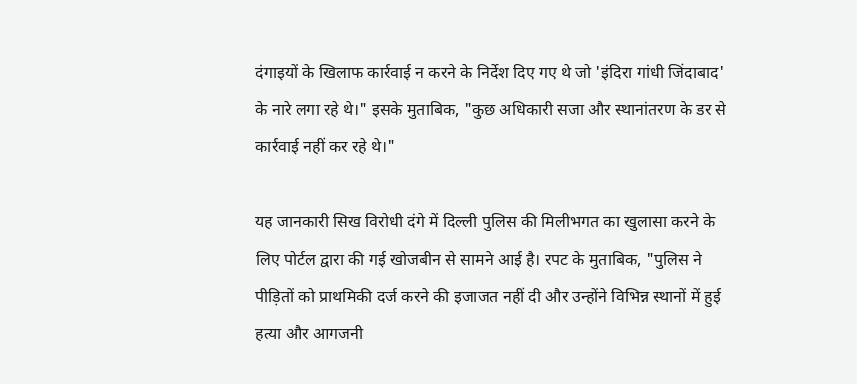दंगाइयों के खिलाफ कार्रवाई न करने के निर्देश दिए गए थे जो 'इंदिरा गांधी जिंदाबाद' के नारे लगा रहे थे।" इसके मुताबिक, "कुछ अधिकारी सजा और स्थानांतरण के डर से कार्रवाई नहीं कर रहे थे।"

यह जानकारी सिख विरोधी दंगे में दिल्ली पुलिस की मिलीभगत का खुलासा करने के लिए पोर्टल द्वारा की गई खोजबीन से सामने आई है। रपट के मुताबिक, "पुलिस ने पीड़ितों को प्राथमिकी दर्ज करने की इजाजत नहीं दी और उन्होंने विभिन्न स्थानों में हुई हत्या और आगजनी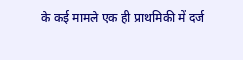के कई मामले एक ही प्राथमिकी में दर्ज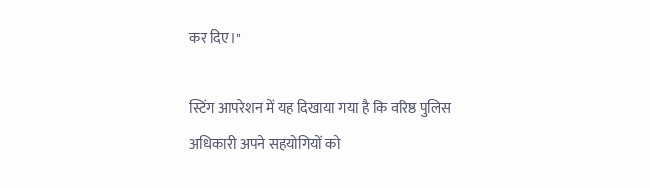कर दिए।"

स्टिंग आपरेशन में यह दिखाया गया है कि वरिष्ठ पुलिस अधिकारी अपने सहयोगियों को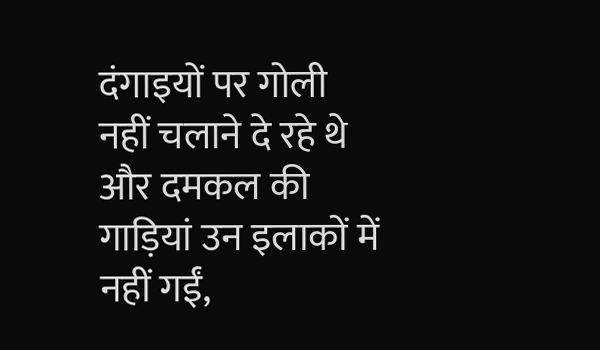दंगाइयों पर गोली नहीं चलाने दे रहे थे और दमकल की गाड़ियां उन इलाकों में नहीं गईं,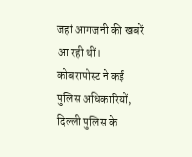जहां आगजनी की खबरें आ रही थीं।  कोबरापोस्ट ने कई पुलिस अधिकारियों, दिल्ली पुलिस के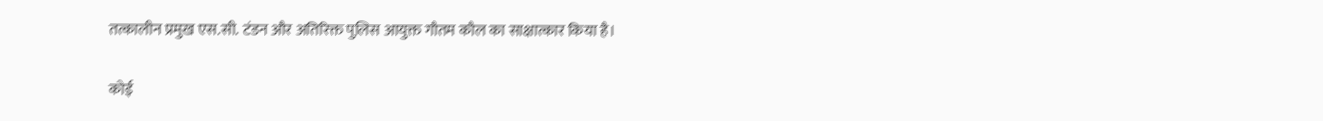तत्कालीन प्रमुख एस.सी. टंडन और अतिरिक्त पुलिस आयुक्त गौतम कौल का साक्षात्कार किया है।

कोई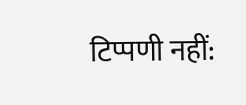टिप्पणी नहीं: